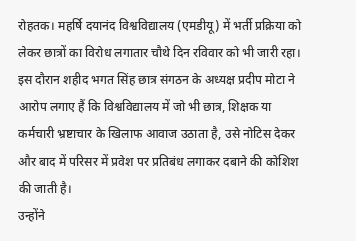रोहतक। महर्षि दयानंद विश्वविद्यालय (एमडीयू) में भर्ती प्रक्रिया को लेकर छात्रों का विरोध लगातार चौथे दिन रविवार को भी जारी रहा। इस दौरान शहीद भगत सिंह छात्र संगठन के अध्यक्ष प्रदीप मोटा ने आरोप लगाए हैं कि विश्वविद्यालय में जो भी छात्र, शिक्षक या कर्मचारी भ्रष्टाचार के खिलाफ आवाज उठाता है, उसे नोटिस देकर और बाद में परिसर में प्रवेश पर प्रतिबंध लगाकर दबाने की कोशिश की जाती है।
उन्होंने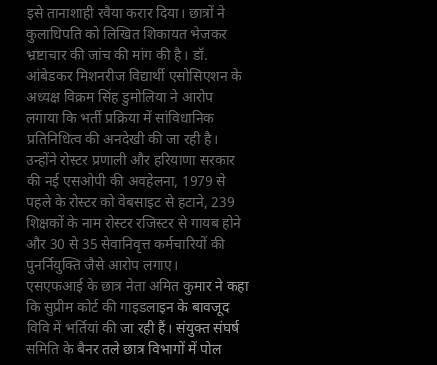इसे तानाशाही रवैया करार दिया। छात्रों ने कुलाधिपति को लिखित शिकायत भेजकर भ्रष्टाचार की जांच की मांग की है। डॉ. आंबेडकर मिशनरीज विद्यार्थी एसोसिएशन के अध्यक्ष विक्रम सिंह डुमोलिया ने आरोप लगाया कि भर्ती प्रक्रिया में सांविधानिक प्रतिनिधित्व की अनदेखी की जा रही है। उन्होंने रोस्टर प्रणाली और हरियाणा सरकार की नई एसओपी की अवहेलना, 1979 से पहले के रोस्टर को वेबसाइट से हटाने, 239 शिक्षकों के नाम रोस्टर रजिस्टर से गायब होने और 30 से 35 सेवानिवृत्त कर्मचारियों की पुनर्नियुक्ति जैसे आरोप लगाए।
एसएफआई के छात्र नेता अमित कुमार ने कहा कि सुप्रीम कोर्ट की गाइडलाइन के बावजूद विवि में भर्तियां की जा रही हैं। संयुक्त संघर्ष समिति के बैनर तले छात्र विभागों में पोल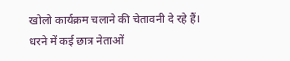खोलो कार्यक्रम चलाने की चेतावनी दे रहे हैं। धरने में कई छात्र नेताओं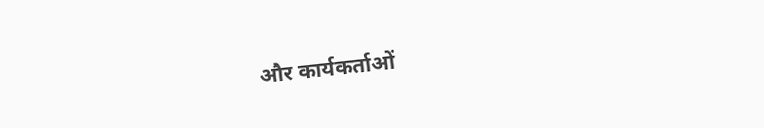और कार्यकर्ताओं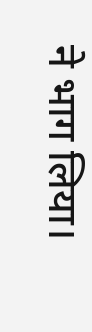ने भाग लिया।